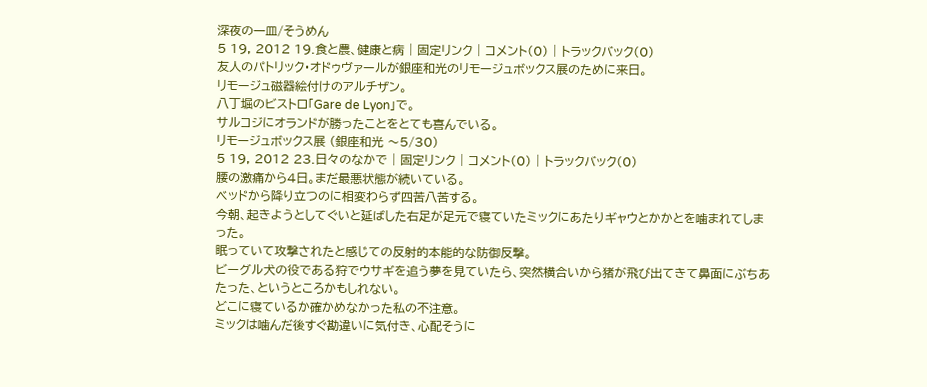深夜の一皿/そうめん
5 19, 2012 19.食と農、健康と病 | 固定リンク | コメント(0) | トラックバック(0)
友人のパトリック・オドゥヴァールが銀座和光のリモージュボックス展のために来日。
リモージュ磁器絵付けのアルチザン。
八丁堀のビストロ「Gare de Lyon」で。
サルコジにオランドが勝ったことをとても喜んでいる。
リモージュボックス展 (銀座和光 〜5/30)
5 19, 2012 23.日々のなかで | 固定リンク | コメント(0) | トラックバック(0)
腰の激痛から4日。まだ最悪状態が続いている。
ベッドから降り立つのに相変わらず四苦八苦する。
今朝、起きようとしてぐいと延ばした右足が足元で寝ていたミックにあたりギャウとかかとを噛まれてしまった。
眠っていて攻撃されたと感じての反射的本能的な防御反撃。
ビーグル犬の役である狩でウサギを追う夢を見ていたら、突然横合いから猪が飛び出てきて鼻面にぶちあたった、というところかもしれない。
どこに寝ているか確かめなかった私の不注意。
ミックは噛んだ後すぐ勘違いに気付き、心配そうに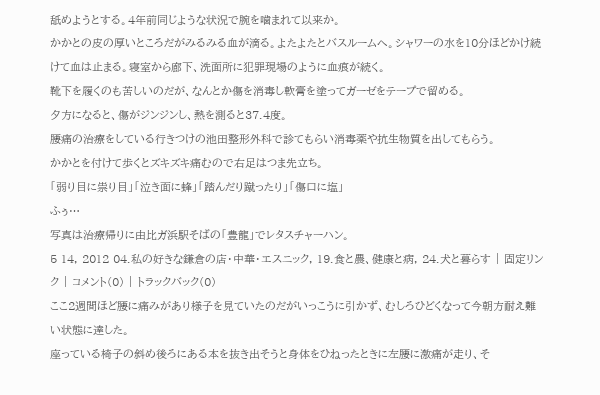舐めようとする。4年前同じような状況で腕を噛まれて以来か。
かかとの皮の厚いところだがみるみる血が滴る。よたよたとバスルームへ。シャワーの水を10分ほどかけ続けて血は止まる。寝室から廊下、洗面所に犯罪現場のように血痕が続く。
靴下を履くのも苦しいのだが、なんとか傷を消毒し軟膏を塗ってガーゼをテープで留める。
夕方になると、傷がジンジンし、熱を測ると37.4度。
腰痛の治療をしている行きつけの池田整形外科で診てもらい消毒薬や抗生物質を出してもらう。
かかとを付けて歩くとズキズキ痛むので右足はつま先立ち。
「弱り目に祟り目」「泣き面に蜂」「踏んだり蹴ったり」「傷口に塩」
ふぅ…
写真は治療帰りに由比ガ浜駅そばの「豊龍」でレタスチャーハン。
5 14, 2012 04.私の好きな鎌倉の店・中華・エスニック, 19.食と農、健康と病, 24.犬と暮らす | 固定リンク | コメント(0) | トラックバック(0)
ここ2週間ほど腰に痛みがあり様子を見ていたのだがいっこうに引かず、むしろひどくなって今朝方耐え難い状態に達した。
座っている椅子の斜め後ろにある本を抜き出そうと身体をひねったときに左腰に激痛が走り、そ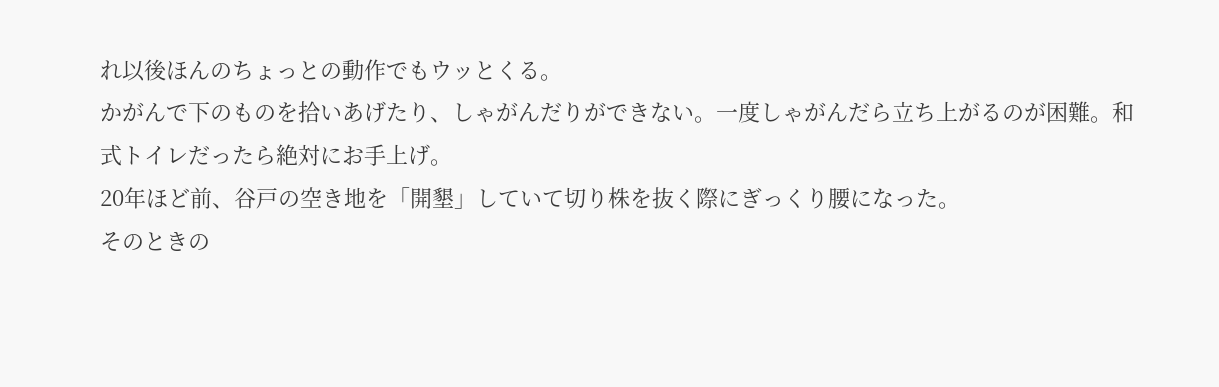れ以後ほんのちょっとの動作でもウッとくる。
かがんで下のものを拾いあげたり、しゃがんだりができない。一度しゃがんだら立ち上がるのが困難。和式トイレだったら絶対にお手上げ。
20年ほど前、谷戸の空き地を「開墾」していて切り株を抜く際にぎっくり腰になった。
そのときの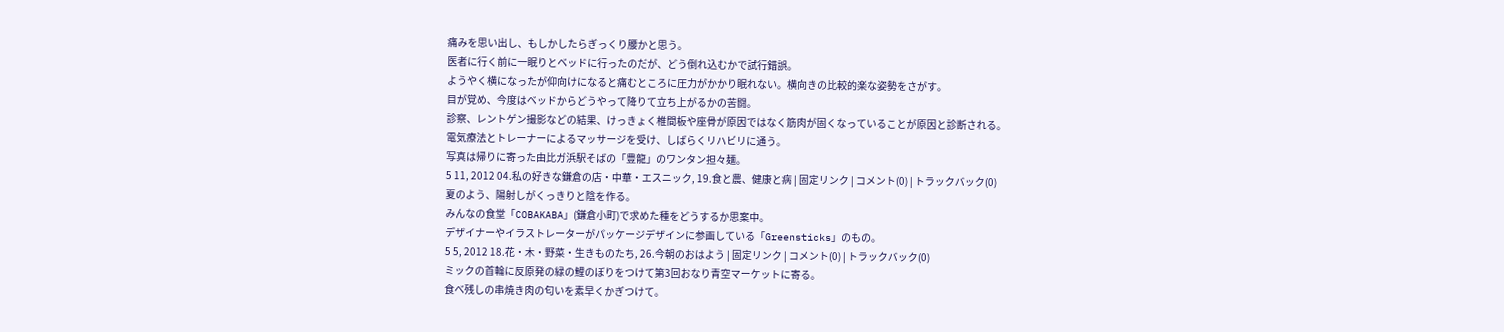痛みを思い出し、もしかしたらぎっくり腰かと思う。
医者に行く前に一眠りとベッドに行ったのだが、どう倒れ込むかで試行錯誤。
ようやく横になったが仰向けになると痛むところに圧力がかかり眠れない。横向きの比較的楽な姿勢をさがす。
目が覚め、今度はベッドからどうやって降りて立ち上がるかの苦闘。
診察、レントゲン撮影などの結果、けっきょく椎間板や座骨が原因ではなく筋肉が固くなっていることが原因と診断される。
電気療法とトレーナーによるマッサージを受け、しばらくリハビリに通う。
写真は帰りに寄った由比ガ浜駅そばの「豊龍」のワンタン担々麺。
5 11, 2012 04.私の好きな鎌倉の店・中華・エスニック, 19.食と農、健康と病 | 固定リンク | コメント(0) | トラックバック(0)
夏のよう、陽射しがくっきりと陰を作る。
みんなの食堂「COBAKABA」(鎌倉小町)で求めた種をどうするか思案中。
デザイナーやイラストレーターがパッケージデザインに参画している「Greensticks」のもの。
5 5, 2012 18.花・木・野菜・生きものたち, 26.今朝のおはよう | 固定リンク | コメント(0) | トラックバック(0)
ミックの首輪に反原発の緑の鯉のぼりをつけて第3回おなり青空マーケットに寄る。
食べ残しの串焼き肉の匂いを素早くかぎつけて。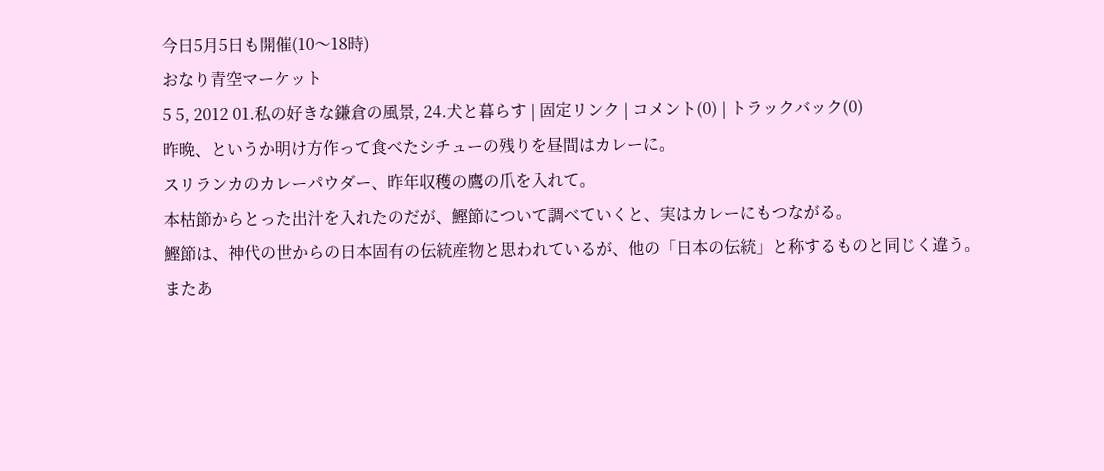今日5月5日も開催(10〜18時)
おなり青空マーケット
5 5, 2012 01.私の好きな鎌倉の風景, 24.犬と暮らす | 固定リンク | コメント(0) | トラックバック(0)
昨晩、というか明け方作って食べたシチューの残りを昼間はカレーに。
スリランカのカレーパウダー、昨年収穫の鷹の爪を入れて。
本枯節からとった出汁を入れたのだが、鰹節について調べていくと、実はカレーにもつながる。
鰹節は、神代の世からの日本固有の伝統産物と思われているが、他の「日本の伝統」と称するものと同じく違う。
またあ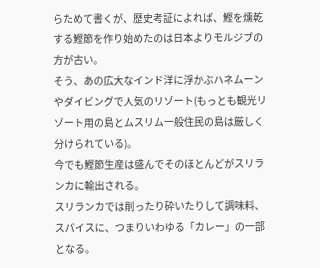らためて書くが、歴史考証によれば、鰹を燻乾する鰹節を作り始めたのは日本よりモルジブの方が古い。
そう、あの広大なインド洋に浮かぶハネムーンやダイビングで人気のリゾート(もっとも観光リゾート用の島とムスリム一般住民の島は厳しく分けられている)。
今でも鰹節生産は盛んでそのほとんどがスリランカに輸出される。
スリランカでは削ったり砕いたりして調味料、スパイスに、つまりいわゆる「カレー」の一部となる。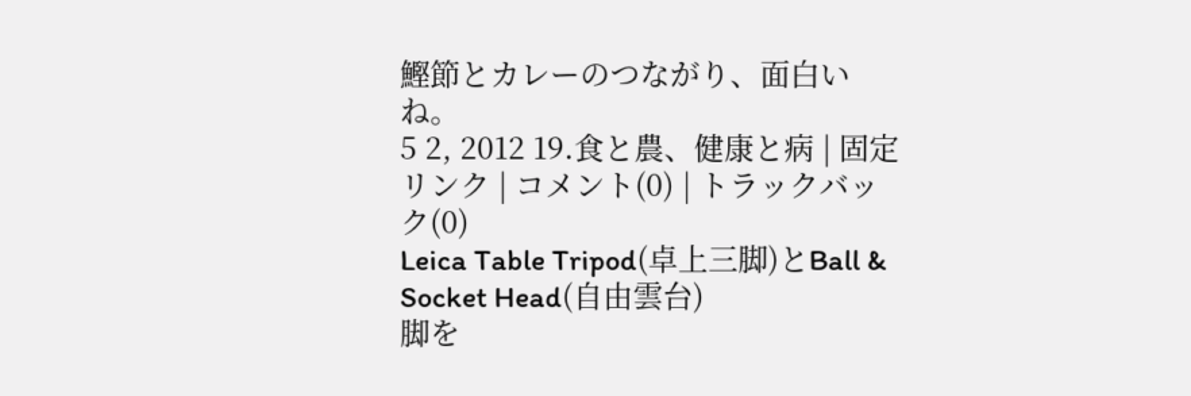鰹節とカレーのつながり、面白いね。
5 2, 2012 19.食と農、健康と病 | 固定リンク | コメント(0) | トラックバック(0)
Leica Table Tripod(卓上三脚)とBall & Socket Head(自由雲台)
脚を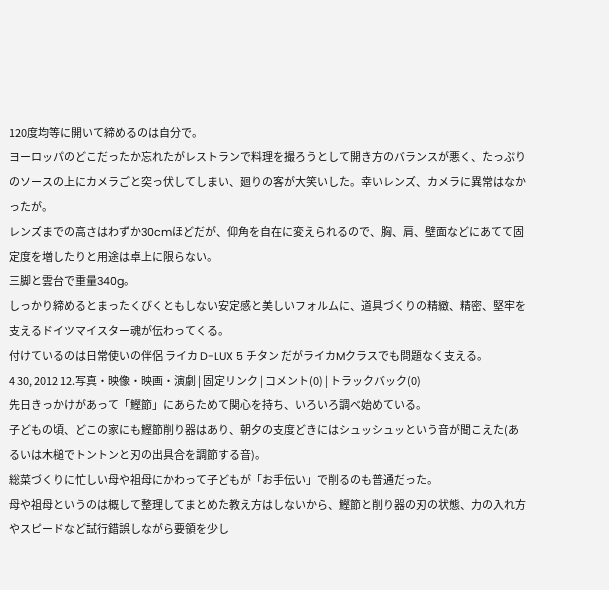120度均等に開いて締めるのは自分で。
ヨーロッパのどこだったか忘れたがレストランで料理を撮ろうとして開き方のバランスが悪く、たっぷりのソースの上にカメラごと突っ伏してしまい、廻りの客が大笑いした。幸いレンズ、カメラに異常はなかったが。
レンズまでの高さはわずか30cmほどだが、仰角を自在に変えられるので、胸、肩、壁面などにあてて固定度を増したりと用途は卓上に限らない。
三脚と雲台で重量340g。
しっかり締めるとまったくびくともしない安定感と美しいフォルムに、道具づくりの精緻、精密、堅牢を支えるドイツマイスター魂が伝わってくる。
付けているのは日常使いの伴侶 ライカ D-LUX 5 チタン だがライカMクラスでも問題なく支える。
4 30, 2012 12.写真・映像・映画・演劇 | 固定リンク | コメント(0) | トラックバック(0)
先日きっかけがあって「鰹節」にあらためて関心を持ち、いろいろ調べ始めている。
子どもの頃、どこの家にも鰹節削り器はあり、朝夕の支度どきにはシュッシュッという音が聞こえた(あるいは木槌でトントンと刃の出具合を調節する音)。
総菜づくりに忙しい母や祖母にかわって子どもが「お手伝い」で削るのも普通だった。
母や祖母というのは概して整理してまとめた教え方はしないから、鰹節と削り器の刃の状態、力の入れ方やスピードなど試行錯誤しながら要領を少し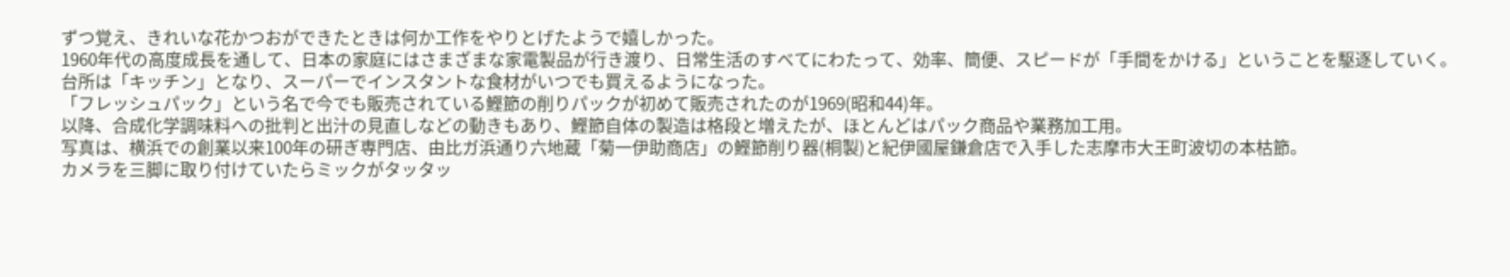ずつ覚え、きれいな花かつおができたときは何か工作をやりとげたようで嬉しかった。
1960年代の高度成長を通して、日本の家庭にはさまざまな家電製品が行き渡り、日常生活のすべてにわたって、効率、簡便、スピードが「手間をかける」ということを駆逐していく。
台所は「キッチン」となり、スーパーでインスタントな食材がいつでも買えるようになった。
「フレッシュパック」という名で今でも販売されている鰹節の削りパックが初めて販売されたのが1969(昭和44)年。
以降、合成化学調味料への批判と出汁の見直しなどの動きもあり、鰹節自体の製造は格段と増えたが、ほとんどはパック商品や業務加工用。
写真は、横浜での創業以来100年の研ぎ専門店、由比ガ浜通り六地蔵「菊一伊助商店」の鰹節削り器(桐製)と紀伊國屋鎌倉店で入手した志摩市大王町波切の本枯節。
カメラを三脚に取り付けていたらミックがタッタッ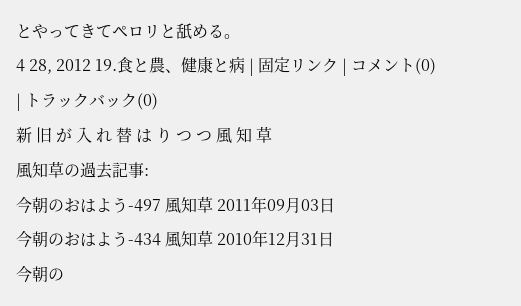とやってきてペロリと舐める。
4 28, 2012 19.食と農、健康と病 | 固定リンク | コメント(0) | トラックバック(0)
新 旧 が 入 れ 替 は り つ つ 風 知 草
風知草の過去記事:
今朝のおはよう-497 風知草 2011年09月03日
今朝のおはよう-434 風知草 2010年12月31日
今朝の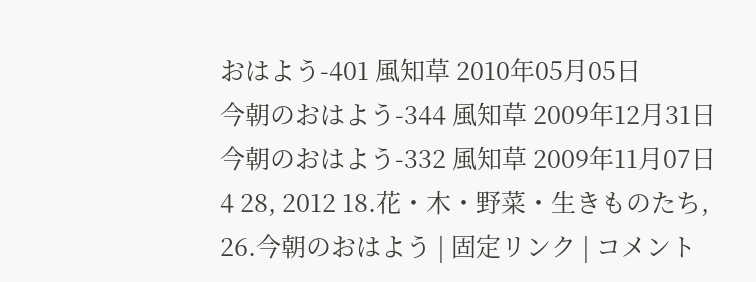おはよう-401 風知草 2010年05月05日
今朝のおはよう-344 風知草 2009年12月31日
今朝のおはよう-332 風知草 2009年11月07日
4 28, 2012 18.花・木・野菜・生きものたち, 26.今朝のおはよう | 固定リンク | コメント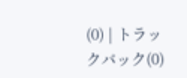(0) | トラックバック(0)